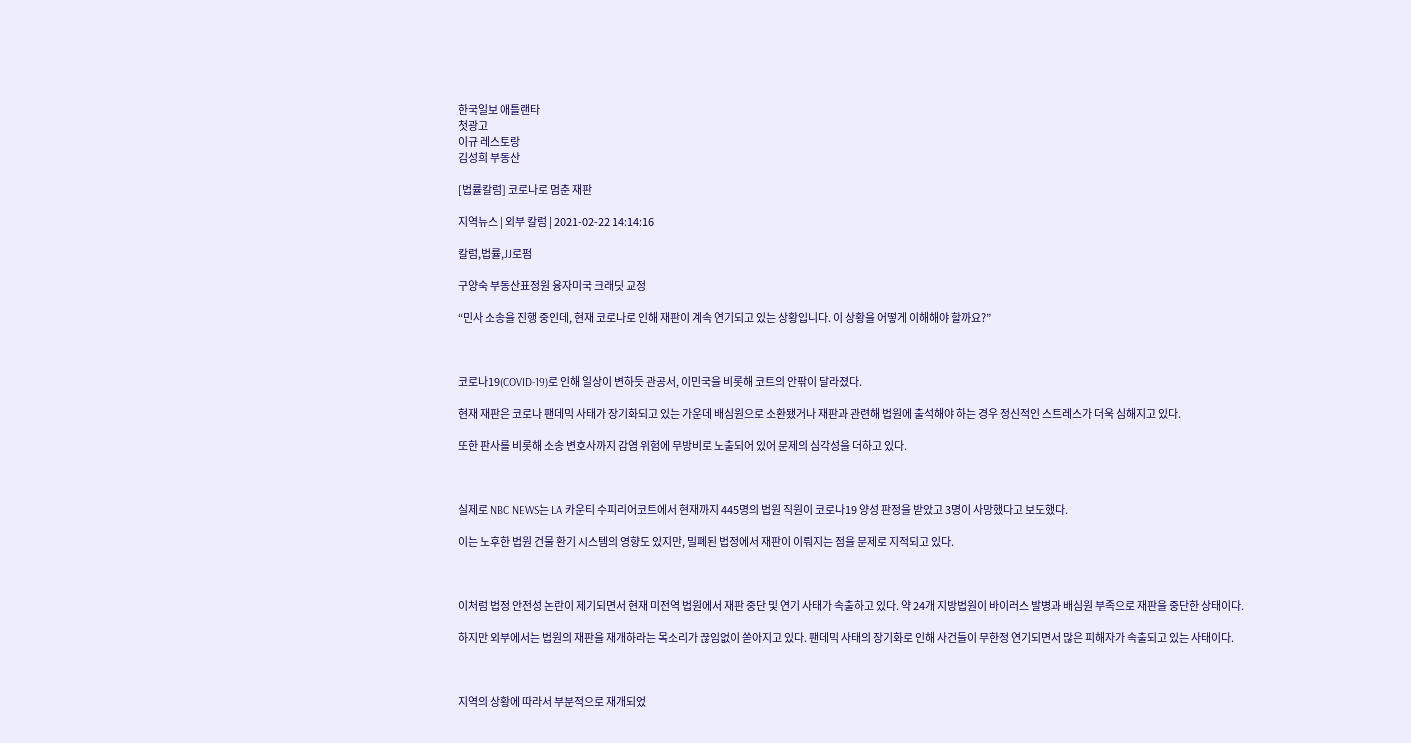한국일보 애틀랜타
첫광고
이규 레스토랑
김성희 부동산

[법률칼럼] 코로나로 멈춘 재판

지역뉴스 | 외부 칼럼 | 2021-02-22 14:14:16

칼럼,법률,JJ로펌

구양숙 부동산표정원 융자미국 크래딧 교정

“민사 소송을 진행 중인데, 현재 코로나로 인해 재판이 계속 연기되고 있는 상황입니다. 이 상황을 어떻게 이해해야 할까요?”



코로나19(COVID-19)로 인해 일상이 변하듯 관공서, 이민국을 비롯해 코트의 안팎이 달라졌다.

현재 재판은 코로나 팬데믹 사태가 장기화되고 있는 가운데 배심원으로 소환됐거나 재판과 관련해 법원에 출석해야 하는 경우 정신적인 스트레스가 더욱 심해지고 있다.

또한 판사를 비롯해 소송 변호사까지 감염 위험에 무방비로 노출되어 있어 문제의 심각성을 더하고 있다.



실제로 NBC NEWS는 LA 카운티 수피리어코트에서 현재까지 445명의 법원 직원이 코로나19 양성 판정을 받았고 3명이 사망했다고 보도했다.

이는 노후한 법원 건물 환기 시스템의 영향도 있지만, 밀폐된 법정에서 재판이 이뤄지는 점을 문제로 지적되고 있다.



이처럼 법정 안전성 논란이 제기되면서 현재 미전역 법원에서 재판 중단 및 연기 사태가 속출하고 있다. 약 24개 지방법원이 바이러스 발병과 배심원 부족으로 재판을 중단한 상태이다.

하지만 외부에서는 법원의 재판을 재개하라는 목소리가 끊임없이 쏟아지고 있다. 팬데믹 사태의 장기화로 인해 사건들이 무한정 연기되면서 많은 피해자가 속출되고 있는 사태이다.



지역의 상황에 따라서 부분적으로 재개되었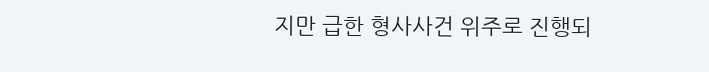지만 급한 형사사건 위주로 진행되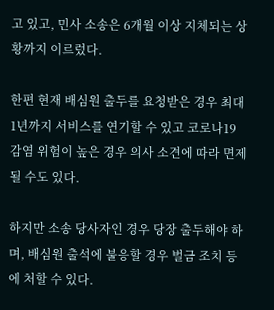고 있고, 민사 소송은 6개월 이상 지체되는 상황까지 이르렀다.

한편 현재 배심원 출두를 요청받은 경우 최대 1년까지 서비스를 연기할 수 있고 코로나19 감염 위험이 높은 경우 의사 소견에 따라 면제될 수도 있다.

하지만 소송 당사자인 경우 당장 출두해야 하며, 배심원 출석에 불응할 경우 벌금 조치 등에 처할 수 있다.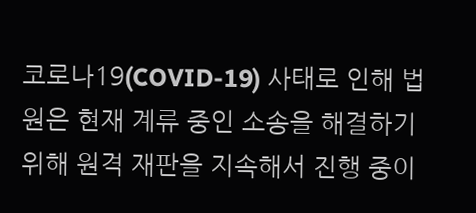코로나19(COVID-19) 사태로 인해 법원은 현재 계류 중인 소송을 해결하기 위해 원격 재판을 지속해서 진행 중이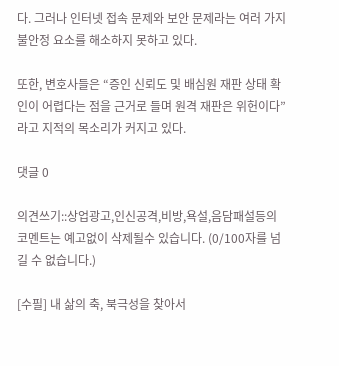다. 그러나 인터넷 접속 문제와 보안 문제라는 여러 가지 불안정 요소를 해소하지 못하고 있다.

또한, 변호사들은 “증인 신뢰도 및 배심원 재판 상태 확인이 어렵다는 점을 근거로 들며 원격 재판은 위헌이다”라고 지적의 목소리가 커지고 있다.

댓글 0

의견쓰기::상업광고,인신공격,비방,욕설,음담패설등의 코멘트는 예고없이 삭제될수 있습니다. (0/100자를 넘길 수 없습니다.)

[수필] 내 삶의 축, 북극성을 찾아서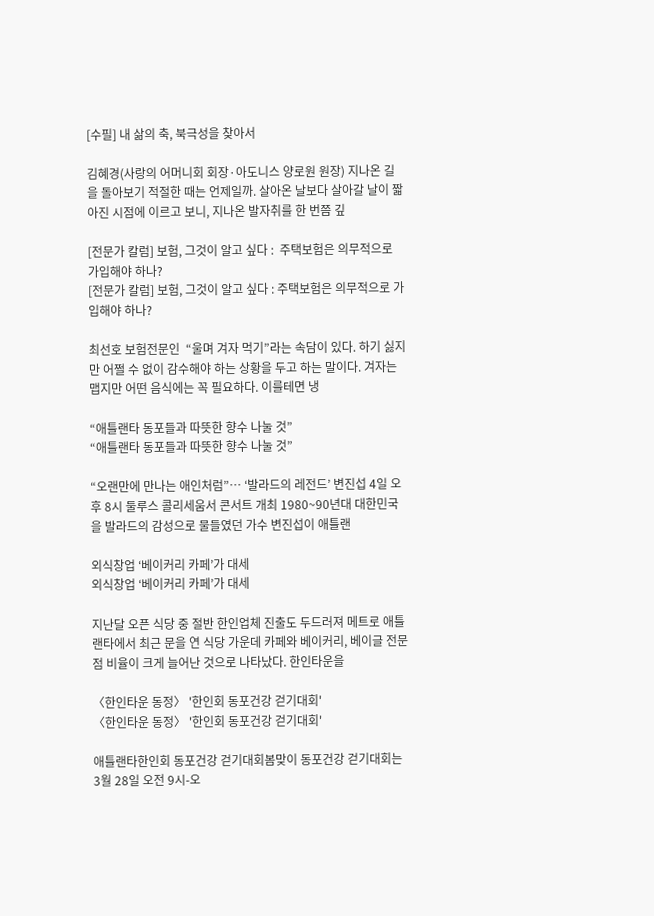[수필] 내 삶의 축, 북극성을 찾아서

김혜경(사랑의 어머니회 회장·아도니스 양로원 원장) 지나온 길을 돌아보기 적절한 때는 언제일까. 살아온 날보다 살아갈 날이 짧아진 시점에 이르고 보니, 지나온 발자취를 한 번쯤 깊

[전문가 칼럼] 보험, 그것이 알고 싶다 :  주택보험은 의무적으로 가입해야 하나?
[전문가 칼럼] 보험, 그것이 알고 싶다 : 주택보험은 의무적으로 가입해야 하나?

최선호 보험전문인  “울며 겨자 먹기”라는 속담이 있다. 하기 싫지만 어쩔 수 없이 감수해야 하는 상황을 두고 하는 말이다. 겨자는 맵지만 어떤 음식에는 꼭 필요하다. 이를테면 냉

“애틀랜타 동포들과 따뜻한 향수 나눌 것”
“애틀랜타 동포들과 따뜻한 향수 나눌 것”

“오랜만에 만나는 애인처럼”… ‘발라드의 레전드’ 변진섭 4일 오후 8시 둘루스 콜리세움서 콘서트 개최 1980~90년대 대한민국을 발라드의 감성으로 물들였던 가수 변진섭이 애틀랜

외식창업 ‘베이커리 카페’가 대세
외식창업 ‘베이커리 카페’가 대세

지난달 오픈 식당 중 절반 한인업체 진출도 두드러져 메트로 애틀랜타에서 최근 문을 연 식당 가운데 카페와 베이커리, 베이글 전문점 비율이 크게 늘어난 것으로 나타났다. 한인타운을

〈한인타운 동정〉 '한인회 동포건강 걷기대회'
〈한인타운 동정〉 '한인회 동포건강 걷기대회'

애틀랜타한인회 동포건강 걷기대회봄맞이 동포건강 걷기대회는 3월 28일 오전 9시-오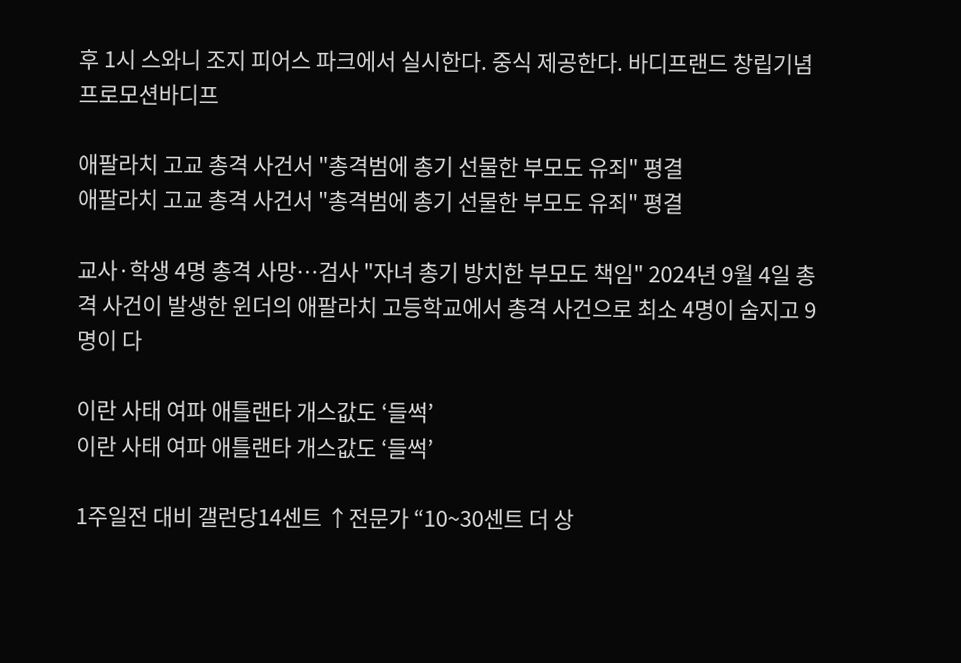후 1시 스와니 조지 피어스 파크에서 실시한다. 중식 제공한다. 바디프랜드 창립기념 프로모션바디프

애팔라치 고교 총격 사건서 "총격범에 총기 선물한 부모도 유죄" 평결
애팔라치 고교 총격 사건서 "총격범에 총기 선물한 부모도 유죄" 평결

교사·학생 4명 총격 사망…검사 "자녀 총기 방치한 부모도 책임" 2024년 9월 4일 총격 사건이 발생한 윈더의 애팔라치 고등학교에서 총격 사건으로 최소 4명이 숨지고 9명이 다

이란 사태 여파 애틀랜타 개스값도 ‘들썩’
이란 사태 여파 애틀랜타 개스값도 ‘들썩’

1주일전 대비 갤런당14센트 ↑전문가 “10~30센트 더 상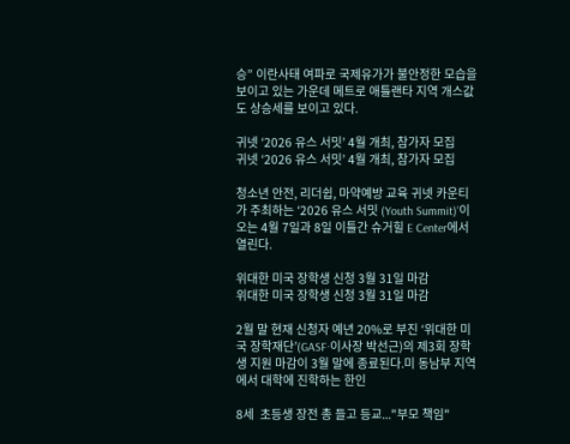승” 이란사태 여파로 국제유가가 불안정한 모습을 보이고 있는 가운데 메트로 애틀랜타 지역 개스값도 상승세를 보이고 있다.

귀넷 ‘2026 유스 서밋’ 4월 개최, 참가자 모집
귀넷 ‘2026 유스 서밋’ 4월 개최, 참가자 모집

청소년 안전, 리더쉽, 마약예방 교육 귀넷 카운티가 주최하는 ‘2026 유스 서밋 (Youth Summit)’이 오는 4월 7일과 8일 이틀간 슈거힐 E Center에서 열린다.

위대한 미국 장학생 신청 3월 31일 마감
위대한 미국 장학생 신청 3월 31일 마감

2월 말 현재 신청자 예년 20%로 부진 ‘위대한 미국 장학재단’(GASF·이사장 박선근)의 제3회 장학생 지원 마감이 3월 말에 종료된다.미 동남부 지역에서 대학에 진학하는 한인

8세  초등생 장전 총 들고 등교..."부모 책임"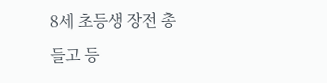8세 초등생 장전 총 들고 등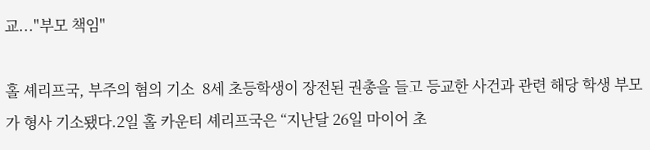교..."부모 책임"

홀 셰리프국, 부주의 혐의 기소  8세 초등학생이 장전된 권총을 들고 등교한 사건과 관련 해당 학생 부모가 형사 기소됐다.2일 홀 카운티 셰리프국은 “지난달 26일 마이어 초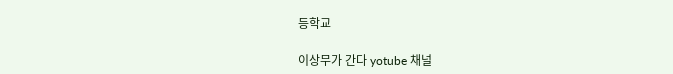등학교

이상무가 간다 yotube 채널